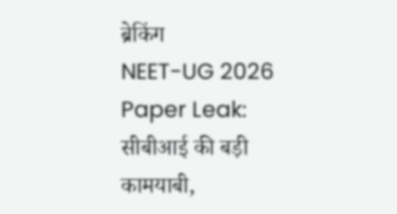ब्रेकिंग
NEET-UG 2026 Paper Leak: सीबीआई की बड़ी कामयाबी,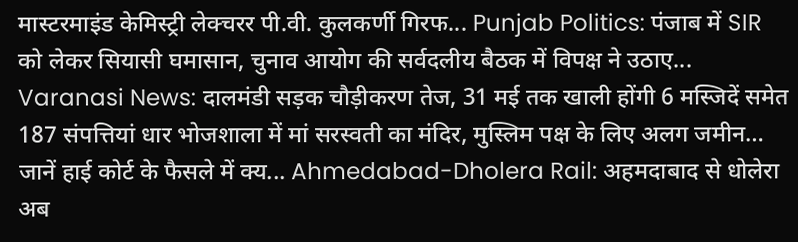मास्टरमाइंड केमिस्ट्री लेक्चरर पी.वी. कुलकर्णी गिरफ... Punjab Politics: पंजाब में SIR को लेकर सियासी घमासान, चुनाव आयोग की सर्वदलीय बैठक में विपक्ष ने उठाए... Varanasi News: दालमंडी सड़क चौड़ीकरण तेज, 31 मई तक खाली होंगी 6 मस्जिदें समेत 187 संपत्तियां धार भोजशाला में मां सरस्वती का मंदिर, मुस्लिम पक्ष के लिए अलग जमीन… जानें हाई कोर्ट के फैसले में क्य... Ahmedabad-Dholera Rail: अहमदाबाद से धोलेरा अब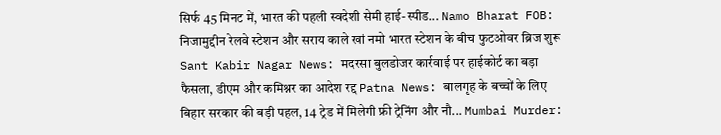सिर्फ 45 मिनट में, भारत की पहली स्वदेशी सेमी हाई-स्पीड... Namo Bharat FOB: निजामुद्दीन रेलवे स्टेशन और सराय काले खां नमो भारत स्टेशन के बीच फुटओवर ब्रिज शुरू Sant Kabir Nagar News: मदरसा बुलडोजर कार्रवाई पर हाईकोर्ट का बड़ा फैसला, डीएम और कमिश्नर का आदेश रद्द Patna News: बालगृह के बच्चों के लिए बिहार सरकार की बड़ी पहल, 14 ट्रेड में मिलेगी फ्री ट्रेनिंग और नौ... Mumbai Murder: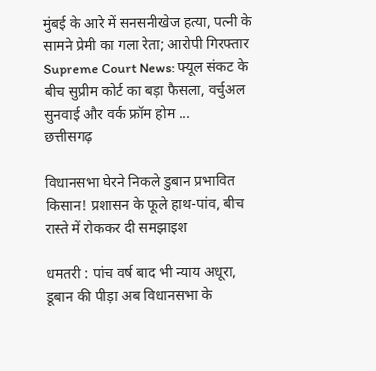मुंबई के आरे में सनसनीखेज हत्या, पत्नी के सामने प्रेमी का गला रेता; आरोपी गिरफ्तार Supreme Court News: फ्यूल संकट के बीच सुप्रीम कोर्ट का बड़ा फैसला, वर्चुअल सुनवाई और वर्क फ्रॉम होम ...
छत्तीसगढ़

विधानसभा घेरने निकले डुबान प्रभावित किसान! प्रशासन के फूले हाथ-पांव, बीच रास्ते में रोककर दी समझाइश

धमतरी : पांच वर्ष बाद भी न्याय अधूरा, डूबान की पीड़ा अब विधानसभा के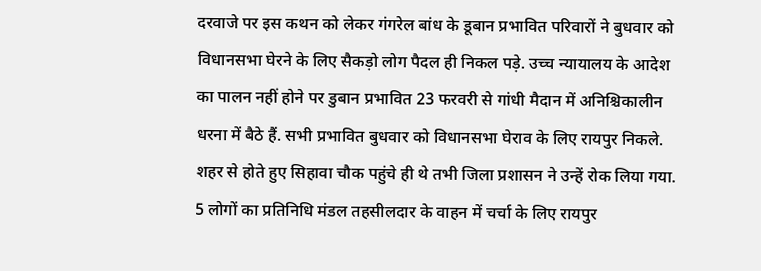दरवाजे पर इस कथन को लेकर गंगरेल बांध के डूबान प्रभावित परिवारों ने बुधवार को विधानसभा घेरने के लिए सैकड़ो लोग पैदल ही निकल पड़े. उच्च न्यायालय के आदेश का पालन नहीं होने पर डुबान प्रभावित 23 फरवरी से गांधी मैदान में अनिश्चिकालीन धरना में बैठे हैं. सभी प्रभावित बुधवार को विधानसभा घेराव के लिए रायपुर निकले. शहर से होते हुए सिहावा चौक पहुंचे ही थे तभी जिला प्रशासन ने उन्हें रोक लिया गया. 5 लोगों का प्रतिनिधि मंडल तहसीलदार के वाहन में चर्चा के लिए रायपुर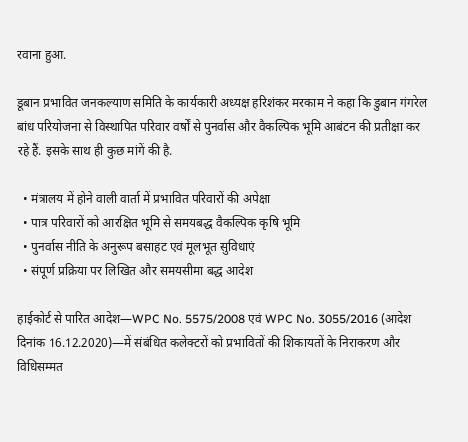रवाना हुआ.

डूबान प्रभावित जनकल्याण समिति के कार्यकारी अध्यक्ष हरिशंकर मरकाम ने कहा कि डुबान गंगरेल बांध परियोजना से विस्थापित परिवार वर्षों से पुनर्वास और वैकल्पिक भूमि आबंटन की प्रतीक्षा कर रहे हैं. इसके साथ ही कुछ मांगें की है.

  • मंत्रालय में होने वाली वार्ता में प्रभावित परिवारों की अपेक्षा
  • पात्र परिवारों को आरक्षित भूमि से समयबद्ध वैकल्पिक कृषि भूमि
  • पुनर्वास नीति के अनुरूप बसाहट एवं मूलभूत सुविधाएं
  • संपूर्ण प्रक्रिया पर लिखित और समयसीमा बद्ध आदेश

हाईकोर्ट से पारित आदेश—WPC No. 5575/2008 एवं WPC No. 3055/2016 (आदेश दिनांक 16.12.2020)—में संबंधित कलेक्टरों को प्रभावितों की शिकायतों के निराकरण और विधिसम्मत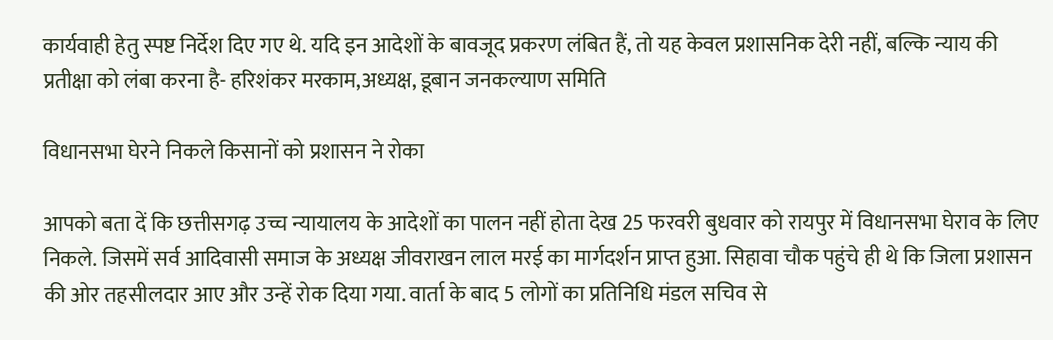कार्यवाही हेतु स्पष्ट निर्देश दिए गए थे. यदि इन आदेशों के बावजूद प्रकरण लंबित हैं, तो यह केवल प्रशासनिक देरी नहीं, बल्कि न्याय की प्रतीक्षा को लंबा करना है- हरिशंकर मरकाम,अध्यक्ष, डूबान जनकल्याण समिति

विधानसभा घेरने निकले किसानों को प्रशासन ने रोका

आपको बता दें कि छत्तीसगढ़ उच्च न्यायालय के आदेशों का पालन नहीं होता देख 25 फरवरी बुधवार को रायपुर में विधानसभा घेराव के लिए निकले. जिसमें सर्व आदिवासी समाज के अध्यक्ष जीवराखन लाल मरई का मार्गदर्शन प्राप्त हुआ. सिहावा चौक पहुंचे ही थे कि जिला प्रशासन की ओर तहसीलदार आए और उन्हें रोक दिया गया. वार्ता के बाद 5 लोगों का प्रतिनिधि मंडल सचिव से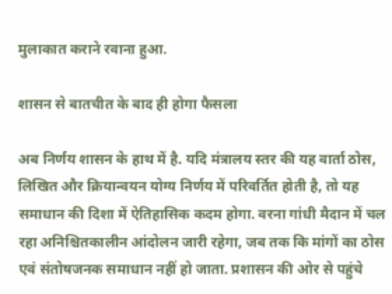मुलाकात कराने रवाना हुआ.

शासन से बातचीत के बाद ही होगा फैसला

अब निर्णय शासन के हाथ में है. यदि मंत्रालय स्तर की यह वार्ता ठोस, लिखित और क्रियान्वयन योग्य निर्णय में परिवर्तित होती है, तो यह समाधान की दिशा में ऐतिहासिक कदम होगा. वरना गांधी मैदान में चल रहा अनिश्चितकालीन आंदोलन जारी रहेगा, जब तक कि मांगों का ठोस एवं संतोषजनक समाधान नहीं हो जाता. प्रशासन की ओर से पहुंचे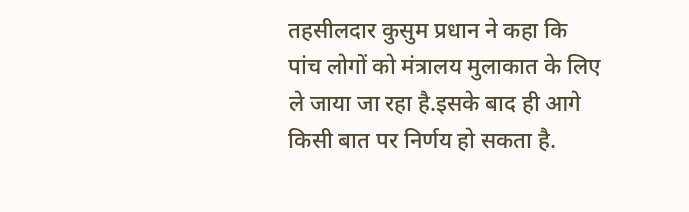तहसीलदार कुसुम प्रधान ने कहा कि पांच लोगों को मंत्रालय मुलाकात के लिए ले जाया जा रहा है.इसके बाद ही आगे किसी बात पर निर्णय हो सकता है.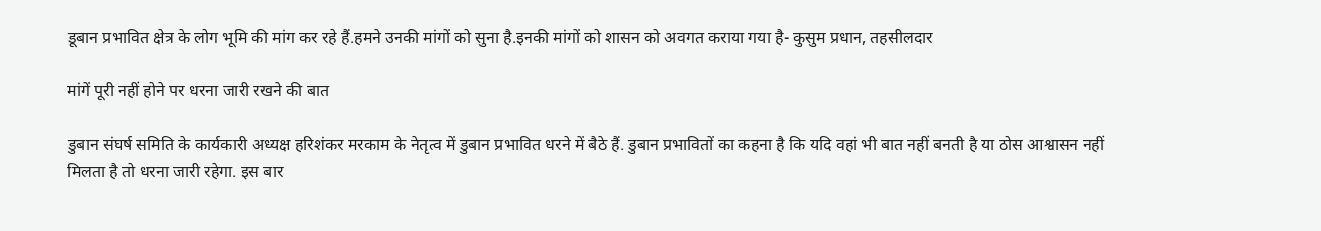डूबान प्रभावित क्षेत्र के लोग भूमि की मांग कर रहे हैं.हमने उनकी मांगों को सुना है.इनकी मांगों को शासन को अवगत कराया गया है- कुसुम प्रधान, तहसीलदार

मांगें पूरी नहीं होने पर धरना जारी रखने की बात

डुबान संघर्ष समिति के कार्यकारी अध्यक्ष हरिशंकर मरकाम के नेतृत्व में डुबान प्रभावित धरने में बैठे हैं. डुबान प्रभावितों का कहना है कि यदि वहां भी बात नहीं बनती है या ठोस आश्वासन नहीं मिलता है तो धरना जारी रहेगा. इस बार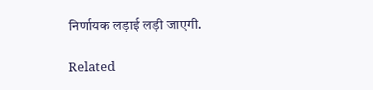निर्णायक लड़ाई लड़ी जाएगी.

Related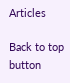Articles

Back to top button